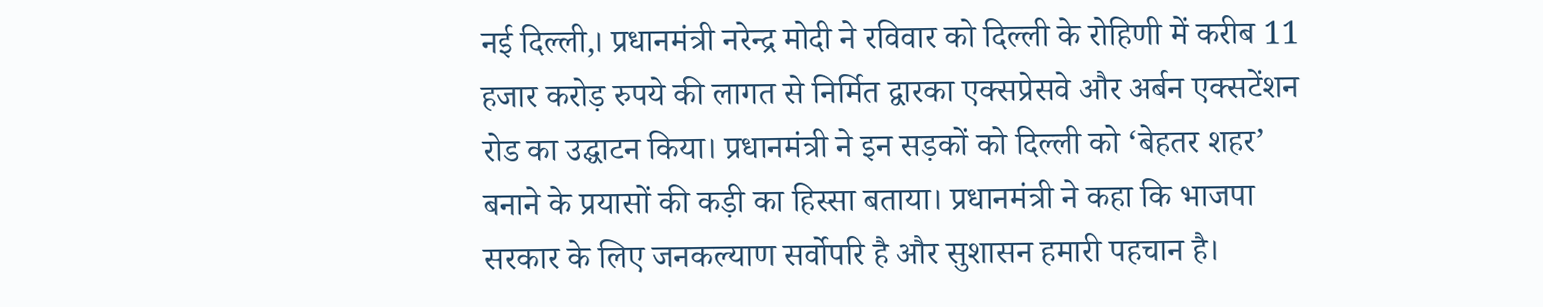नई दिल्ली,। प्रधानमंत्री नरेन्द्र मोदी ने रविवार को दिल्ली के रोहिणी में करीब 11 हजार करोड़ रुपये की लागत से निर्मित द्वारका एक्सप्रेसवे और अर्बन एक्सटेंशन रोड का उद्घाटन किया। प्रधानमंत्री ने इन सड़कों को दिल्ली को ‘बेहतर शहर’ बनाने के प्रयासों की कड़ी का हिस्सा बताया। प्रधानमंत्री ने कहा कि भाजपा सरकार के लिए जनकल्याण सर्वोपरि है और सुशासन हमारी पहचान है।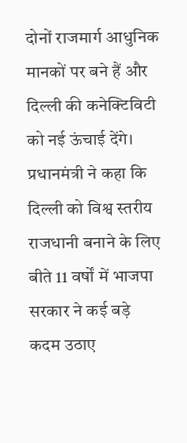दोनों राजमार्ग आधुनिक मानकों पर बने हैं और दिल्ली की कनेक्टिविटी को नई ऊंचाई देंगे। प्रधानमंत्री ने कहा कि दिल्ली को विश्व स्तरीय राजधानी बनाने के लिए बीते 11 वर्षों में भाजपा सरकार ने कई बड़े कदम उठाए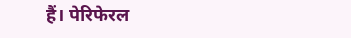हैं। पेरिफेरल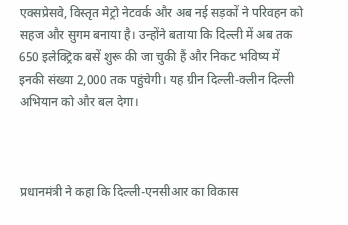एक्सप्रेसवे, विस्तृत मेट्रो नेटवर्क और अब नई सड़कों ने परिवहन को सहज और सुगम बनाया है। उन्होंने बताया कि दिल्ली में अब तक 650 इलेक्ट्रिक बसें शुरू की जा चुकी हैं और निकट भविष्य में इनकी संख्या 2,000 तक पहुंचेगी। यह ग्रीन दिल्ली-क्लीन दिल्ली अभियान को और बल देगा।



प्रधानमंत्री ने कहा कि दिल्ली-एनसीआर का विकास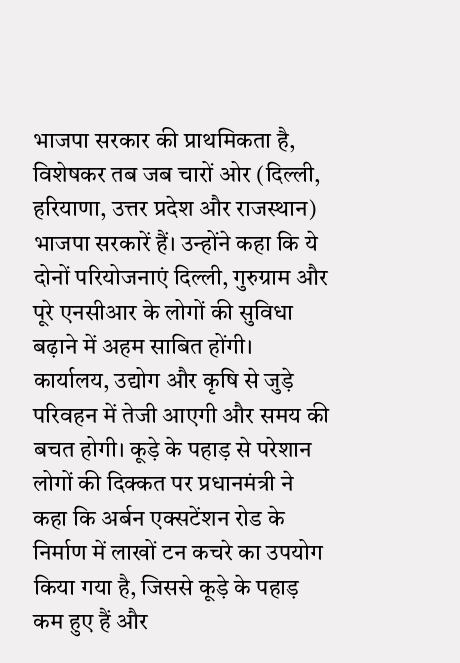भाजपा सरकार की प्राथमिकता है, विशेषकर तब जब चारों ओर (दिल्ली, हरियाणा, उत्तर प्रदेश और राजस्थान) भाजपा सरकारें हैं। उन्होंने कहा कि ये दोनों परियोजनाएं दिल्ली, गुरुग्राम और पूरे एनसीआर के लोगों की सुविधा बढ़ाने में अहम साबित होंगी। कार्यालय, उद्योग और कृषि से जुड़े परिवहन में तेजी आएगी और समय की बचत होगी। कूड़े के पहाड़ से परेशान लोगों की दिक्कत पर प्रधानमंत्री ने कहा कि अर्बन एक्सटेंशन रोड के निर्माण में लाखों टन कचरे का उपयोग किया गया है, जिससे कूड़े के पहाड़ कम हुए हैं और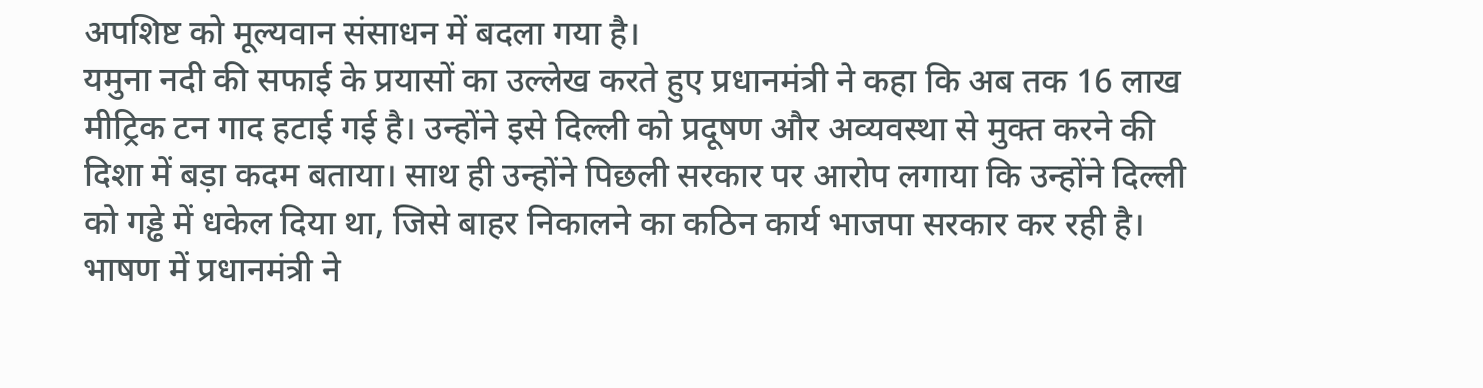अपशिष्ट को मूल्यवान संसाधन में बदला गया है।
यमुना नदी की सफाई के प्रयासों का उल्लेख करते हुए प्रधानमंत्री ने कहा कि अब तक 16 लाख मीट्रिक टन गाद हटाई गई है। उन्होंने इसे दिल्ली को प्रदूषण और अव्यवस्था से मुक्त करने की दिशा में बड़ा कदम बताया। साथ ही उन्होंने पिछली सरकार पर आरोप लगाया कि उन्होंने दिल्ली को गड्ढे में धकेल दिया था, जिसे बाहर निकालने का कठिन कार्य भाजपा सरकार कर रही है। भाषण में प्रधानमंत्री ने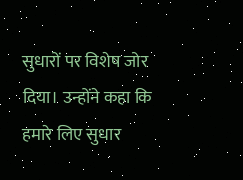सुधारों पर विशेष जोर दिया। उन्होंने कहा कि हमारे लिए सुधार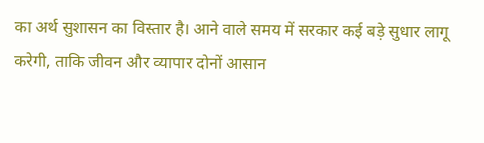का अर्थ सुशासन का विस्तार है। आने वाले समय में सरकार कई बड़े सुधार लागू करेगी, ताकि जीवन और व्यापार दोनों आसान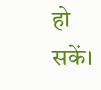हो सकें।